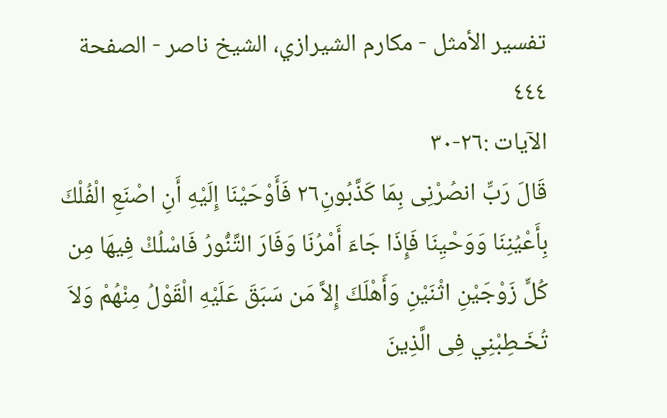تفسير الأمثل - مكارم الشيرازي، الشيخ ناصر - الصفحة ٤٤٤
الآيات :٢٦-٣٠
قَالَ رَبِّ انصُرْنِى بِمَا كَذَّبُونِ٢٦ فَأَوْحَيْنَا إِلَيْهِ أَنِ اصْنَعِ الْفُلْكَ بِأَعْيُنِنَا وَوَحْيِنَا فَإِذَا جَاءَ أَمْرُنَا وَفَارَ التَّنُّورُ فَاسْلُكْ فِيهَا مِن كُلٍّ زَوْجَيْنِ اثْنَيْنِ وَأَهْلَكَ إِلاَّ مَن سَبَقَ عَلَيْهِ الْقَوْلُ مِنْهُمْ وَلاَ تُخَـطِبْنِي فِى الَّذِينَ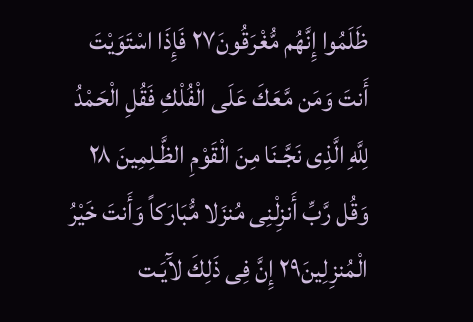ظَلَمُوا إِنَّهُم مُّغْرَقُونَ٢٧ فَإِذَا اسْتَوَيْتَ أَنتَ وَمَن مَّعَكَ عَلَى الْفُلْكِ فَقُلِ الْحَمْدُ لِلَّهِ الَّذِى نَجَّـنَا مِنَ الْقَوْمِ الظَّـلِمِينَ ٢٨ وَقُل رَّبِّ أَنزِلْنِى مُنزَلا مُّبَارَكاً وَأَنتَ خَيْرُ الْمُنزِلِينَ٢٩ إِنَّ فِى ذَلِكَ لآَيَـت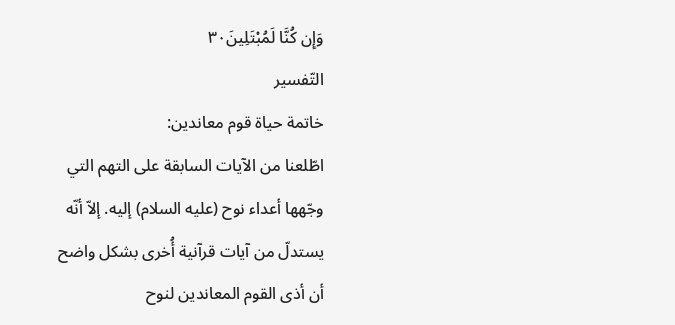وَإِن كُنَّا لَمُبْتَلِينَ٣٠
التّفسير
خاتمة حياة قوم معاندين:
اطّلعنا من الآيات السابقة على التهم التي وجّهها أعداء نوح (عليه السلام) إليه. إلاّ أنّه يستدلّ من آيات قرآنية أُخرى بشكل واضح أن أذى القوم المعاندين لنوح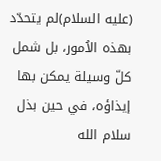(عليه السلام)لم يتحدّد بهذه الاُمور، بل شمل كلّ وسيلة يمكن بها إيذاؤه، في حين بذل سلام الله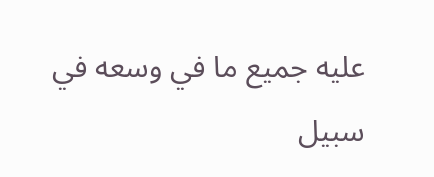عليه جميع ما في وسعه في سبيل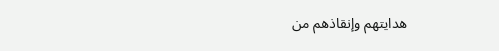هدايتهم وإنقاذهم من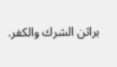براثن الشرك والكفر.